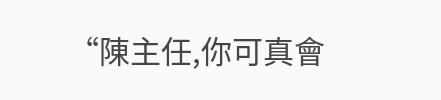“陳主任,你可真會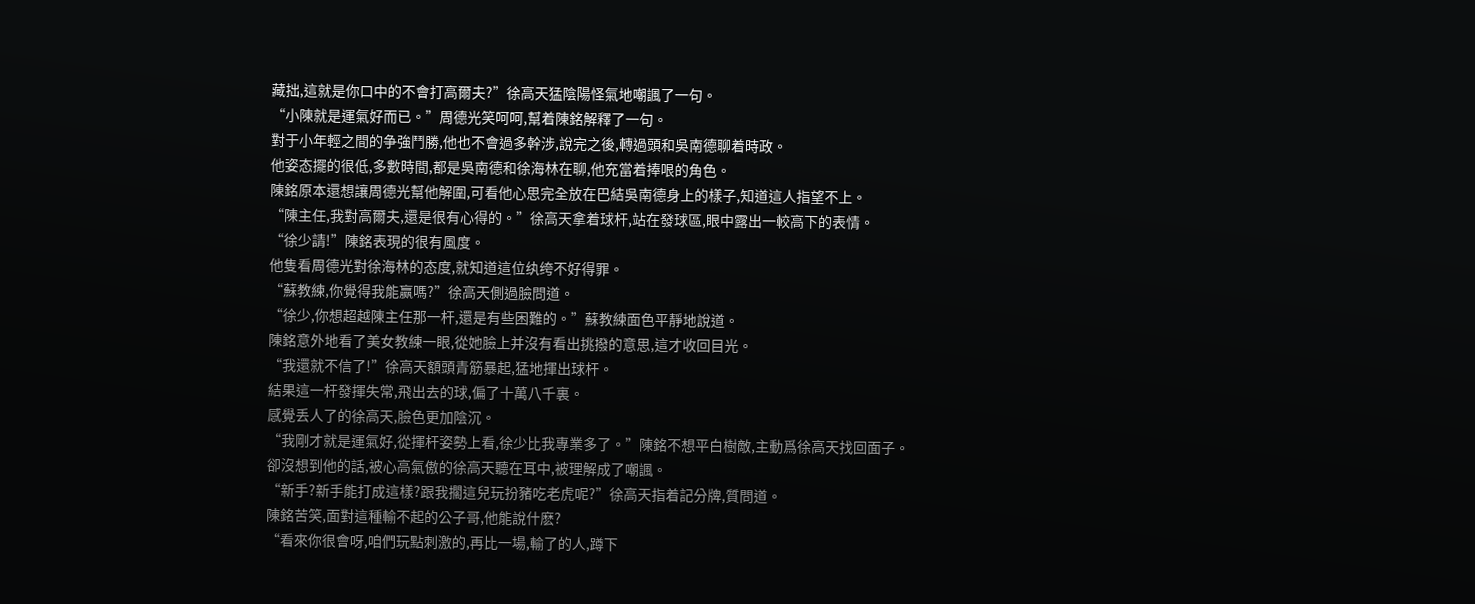藏拙,這就是你口中的不會打高爾夫?”徐高天猛陰陽怪氣地嘲諷了一句。
“小陳就是運氣好而已。”周德光笑呵呵,幫着陳銘解釋了一句。
對于小年輕之間的争強鬥勝,他也不會過多幹涉,說完之後,轉過頭和吳南德聊着時政。
他姿态擺的很低,多數時間,都是吳南德和徐海林在聊,他充當着捧哏的角色。
陳銘原本還想讓周德光幫他解圍,可看他心思完全放在巴結吳南德身上的樣子,知道這人指望不上。
“陳主任,我對高爾夫,還是很有心得的。”徐高天拿着球杆,站在發球區,眼中露出一較高下的表情。
“徐少請!”陳銘表現的很有風度。
他隻看周德光對徐海林的态度,就知道這位纨绔不好得罪。
“蘇教練,你覺得我能赢嗎?”徐高天側過臉問道。
“徐少,你想超越陳主任那一杆,還是有些困難的。”蘇教練面色平靜地說道。
陳銘意外地看了美女教練一眼,從她臉上并沒有看出挑撥的意思,這才收回目光。
“我還就不信了!”徐高天額頭青筋暴起,猛地揮出球杆。
結果這一杆發揮失常,飛出去的球,偏了十萬八千裏。
感覺丢人了的徐高天,臉色更加陰沉。
“我剛才就是運氣好,從揮杆姿勢上看,徐少比我專業多了。”陳銘不想平白樹敵,主動爲徐高天找回面子。
卻沒想到他的話,被心高氣傲的徐高天聽在耳中,被理解成了嘲諷。
“新手?新手能打成這樣?跟我擱這兒玩扮豬吃老虎呢?”徐高天指着記分牌,質問道。
陳銘苦笑,面對這種輸不起的公子哥,他能說什麽?
“看來你很會呀,咱們玩點刺激的,再比一場,輸了的人,蹲下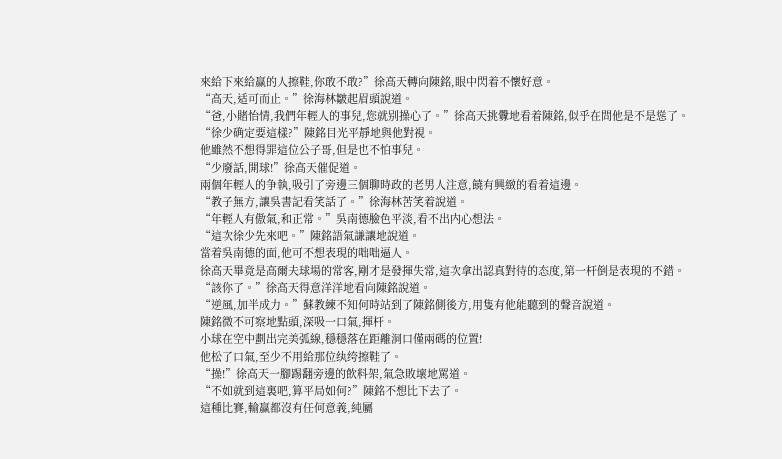來給下來給赢的人擦鞋,你敢不敢?”徐高天轉向陳銘,眼中閃着不懷好意。
“高天,适可而止。”徐海林皺起眉頭說道。
“爸,小賭怡情,我們年輕人的事兒,您就别操心了。”徐高天挑釁地看着陳銘,似乎在問他是不是慫了。
“徐少确定要這樣?”陳銘目光平靜地與他對視。
他雖然不想得罪這位公子哥,但是也不怕事兒。
“少廢話,開球!”徐高天催促道。
兩個年輕人的争執,吸引了旁邊三個聊時政的老男人注意,饒有興緻的看着這邊。
“教子無方,讓吳書記看笑話了。”徐海林苦笑着說道。
“年輕人有傲氣,和正常。”吳南德臉色平淡,看不出内心想法。
“這次徐少先來吧。”陳銘語氣謙讓地說道。
當着吳南德的面,他可不想表現的咄咄逼人。
徐高天畢竟是高爾夫球場的常客,剛才是發揮失常,這次拿出認真對待的态度,第一杆倒是表現的不錯。
“該你了。”徐高天得意洋洋地看向陳銘說道。
“逆風,加半成力。”蘇教練不知何時站到了陳銘側後方,用隻有他能聽到的聲音說道。
陳銘微不可察地點頭,深吸一口氣,揮杆。
小球在空中劃出完美弧線,穩穩落在距離洞口僅兩碼的位置!
他松了口氣,至少不用給那位纨绔擦鞋了。
“操!”徐高天一腳踢翻旁邊的飲料架,氣急敗壞地罵道。
“不如就到這裏吧,算平局如何?”陳銘不想比下去了。
這種比賽,輸赢都沒有任何意義,純屬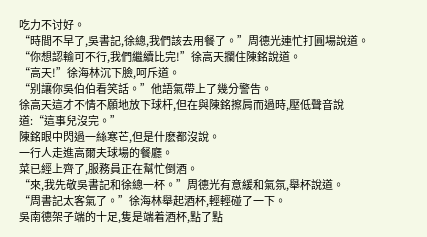吃力不讨好。
“時間不早了,吳書記,徐總,我們該去用餐了。”周德光連忙打圓場說道。
“你想認輸可不行,我們繼續比完!”徐高天攔住陳銘說道。
“高天!”徐海林沉下臉,呵斥道。
“别讓你吳伯伯看笑話。”他語氣帶上了幾分警告。
徐高天這才不情不願地放下球杆,但在與陳銘擦肩而過時,壓低聲音說道:“這事兒沒完。”
陳銘眼中閃過一絲寒芒,但是什麽都沒說。
一行人走進高爾夫球場的餐廳。
菜已經上齊了,服務員正在幫忙倒酒。
“來,我先敬吳書記和徐總一杯。”周德光有意緩和氣氛,舉杯說道。
“周書記太客氣了。”徐海林舉起酒杯,輕輕碰了一下。
吳南德架子端的十足,隻是端着酒杯,點了點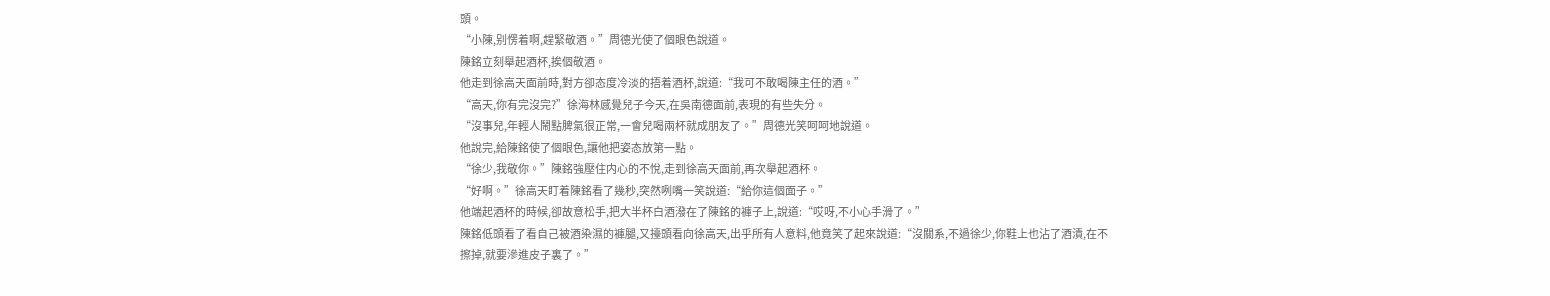頭。
“小陳,别愣着啊,趕緊敬酒。”周德光使了個眼色說道。
陳銘立刻舉起酒杯,挨個敬酒。
他走到徐高天面前時,對方卻态度冷淡的捂着酒杯,說道:“我可不敢喝陳主任的酒。”
“高天,你有完沒完?”徐海林感覺兒子今天,在吳南德面前,表現的有些失分。
“沒事兒,年輕人鬧點脾氣很正常,一會兒喝兩杯就成朋友了。”周德光笑呵呵地說道。
他說完,給陳銘使了個眼色,讓他把姿态放第一點。
“徐少,我敬你。”陳銘強壓住内心的不悅,走到徐高天面前,再次舉起酒杯。
“好啊。”徐高天盯着陳銘看了幾秒,突然咧嘴一笑說道:“給你這個面子。”
他端起酒杯的時候,卻故意松手,把大半杯白酒潑在了陳銘的褲子上,說道:“哎呀,不小心手滑了。”
陳銘低頭看了看自己被酒染濕的褲腿,又擡頭看向徐高天,出乎所有人意料,他竟笑了起來說道:“沒關系,不過徐少,你鞋上也沾了酒漬,在不擦掉,就要滲進皮子裏了。”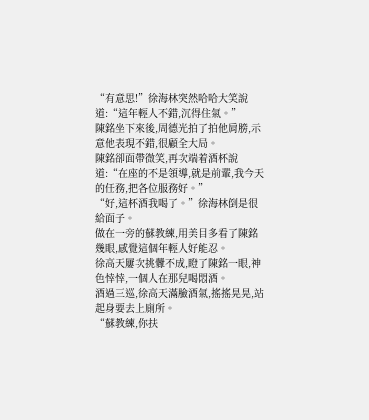“有意思!”徐海林突然哈哈大笑說道:“這年輕人不錯,沉得住氣。”
陳銘坐下來後,周德光拍了拍他肩膀,示意他表現不錯,很顧全大局。
陳銘卻面帶微笑,再次端着酒杯說道:“在座的不是領導,就是前輩,我今天的任務,把各位服務好。”
“好,這杯酒我喝了。”徐海林倒是很給面子。
做在一旁的蘇教練,用美目多看了陳銘幾眼,感覺這個年輕人好能忍。
徐高天屢次挑釁不成,瞪了陳銘一眼,神色悻悻,一個人在那兒喝悶酒。
酒過三巡,徐高天滿臉酒氣,搖搖晃晃,站起身要去上廁所。
“蘇教練,你扶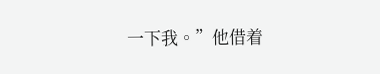一下我。”他借着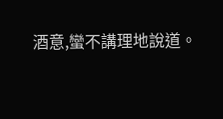酒意,蠻不講理地說道。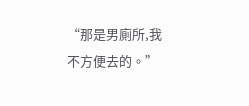“那是男廁所,我不方便去的。”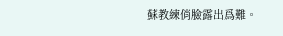蘇教練俏臉露出爲難。